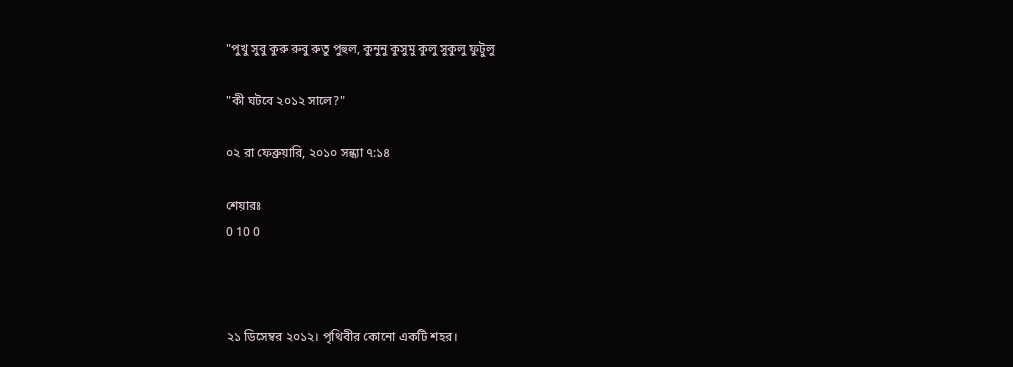"পুখু সুবু কুরু রুবু রুতু পুহুল, কুনুনু কুসুমু কুলু সুকুলু ফুটুলু

"কী ঘটবে ২০১২ সালে?"

০২ রা ফেব্রুয়ারি, ২০১০ সন্ধ্যা ৭:১৪

শেয়ারঃ
0 10 0



২১ ডিসেম্বর ২০১২। পৃথিবীর কোনো একটি শহর।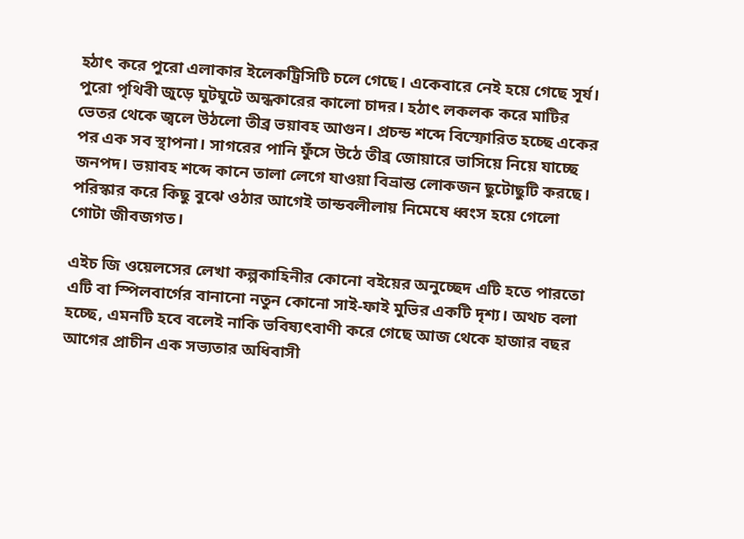হঠাৎ করে পুরো এলাকার ইলেকট্রিসিটি চলে গেছে। একেবারে নেই হয়ে গেছে সূর্য। পুরো পৃথিবী জুড়ে ঘুটঘুটে অন্ধকারের কালো চাদর। হঠাৎ লকলক করে মাটির ভেতর থেকে জ্বলে উঠলো তীব্র ভয়াবহ আগুন। প্রচন্ড শব্দে বিস্ফোরিত হচ্ছে একের পর এক সব স্থাপনা। সাগরের পানি ফুঁসে উঠে তীব্র জোয়ারে ভাসিয়ে নিয়ে যাচ্ছে জনপদ। ভয়াবহ শব্দে কানে তালা লেগে যাওয়া বিভ্রান্ত লোকজন ছুটোছুটি করছে। পরিস্কার করে কিছু বুঝে ওঠার আগেই তান্ডবলীলায় নিমেষে ধ্বংস হয়ে গেলো গোটা জীবজগত।

এইচ জি ওয়েলসের লেখা কল্পকাহিনীর কোনো বইয়ের অনুচ্ছেদ এটি হতে পারতো এটি বা স্পিলবার্গের বানানো নতুন কোনো সাই-ফাই মুভির একটি দৃশ্য। অথচ বলা হচ্ছে, এমনটি হবে বলেই নাকি ভবিষ্যৎবাণী করে গেছে আজ থেকে হাজার বছর আগের প্রাচীন এক সভ্যতার অধিবাসী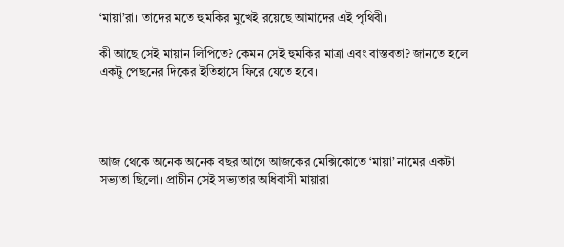‘মায়া’রা। তাদের মতে হুমকির মুখেই রয়েছে আমাদের এই পৃথিবী।

কী আছে সেই মায়ান লিপিতে? কেমন সেই হুমকির মাত্রা এবং বাস্তবতা? জানতে হলে একটু পেছনের দিকের ইতিহাসে ফিরে যেতে হবে।




আজ থেকে অনেক অনেক বছর আগে আজকের মেক্সিকোতে ‘মায়া’ নামের একটা সভ্যতা ছিলো। প্রাচীন সেই সভ্যতার অধিবাসী মায়ারা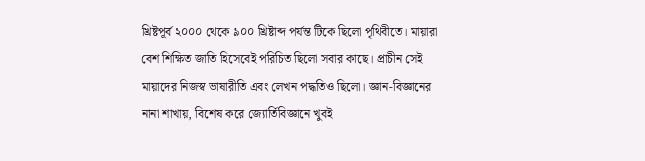খ্রিষ্টপূর্ব ২০০০ থেকে ৯০০ খ্রিষ্টাব্দ পর্যন্ত টিকে ছিলো পৃথিবীতে। মায়ারা বেশ শিক্ষিত জাতি হিসেবেই পরিচিত ছিলো সবার কাছে। প্রাচীন সেই মায়াদের নিজস্ব ভাষারীতি এবং লেখন পদ্ধতিও ছিলো। জ্ঞান-বিজ্ঞানের নানা শাখায়, বিশেষ করে জ্যোর্তিবিজ্ঞানে খুবই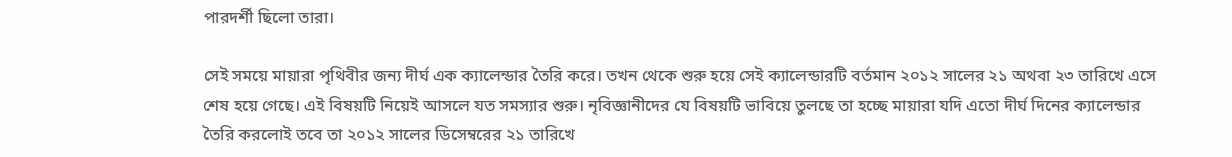পারদর্শী ছিলো তারা।

সেই সময়ে মায়ারা পৃথিবীর জন্য দীর্ঘ এক ক্যালেন্ডার তৈরি করে। তখন থেকে শুরু হয়ে সেই ক্যালেন্ডারটি বর্তমান ২০১২ সালের ২১ অথবা ২৩ তারিখে এসে শেষ হয়ে গেছে। এই বিষয়টি নিয়েই আসলে যত সমস্যার শুরু। নৃবিজ্ঞানীদের যে বিষয়টি ভাবিয়ে তুলছে তা হচ্ছে মায়ারা যদি এতো দীর্ঘ দিনের ক্যালেন্ডার তৈরি করলোই তবে তা ২০১২ সালের ডিসেম্বরের ২১ তারিখে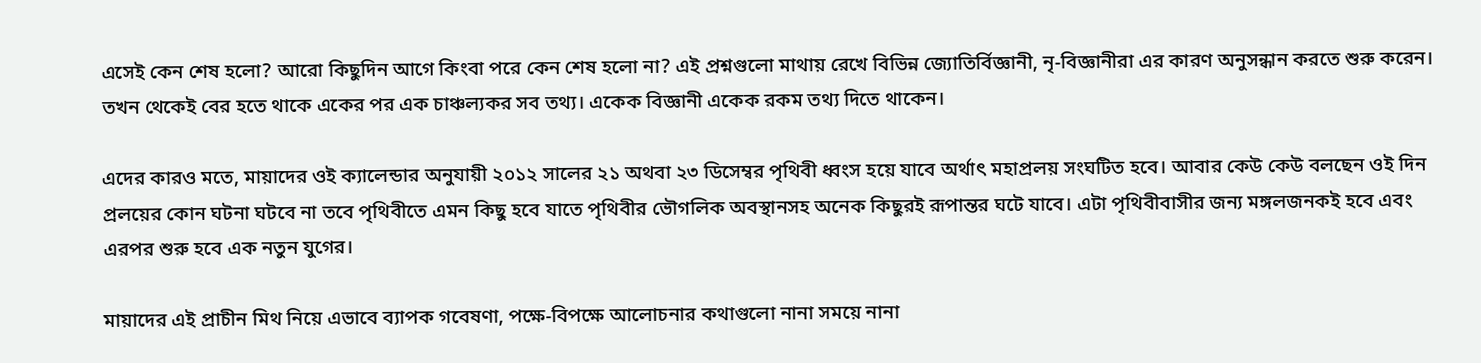এসেই কেন শেষ হলো? আরো কিছুদিন আগে কিংবা পরে কেন শেষ হলো না? এই প্রশ্নগুলো মাথায় রেখে বিভিন্ন জ্যোতির্বিজ্ঞানী, নৃ-বিজ্ঞানীরা এর কারণ অনুসন্ধান করতে শুরু করেন। তখন থেকেই বের হতে থাকে একের পর এক চাঞ্চল্যকর সব তথ্য। একেক বিজ্ঞানী একেক রকম তথ্য দিতে থাকেন।

এদের কারও মতে, মায়াদের ওই ক্যালেন্ডার অনুযায়ী ২০১২ সালের ২১ অথবা ২৩ ডিসেম্বর পৃথিবী ধ্বংস হয়ে যাবে অর্থাৎ মহাপ্রলয় সংঘটিত হবে। আবার কেউ কেউ বলছেন ওই দিন প্রলয়ের কোন ঘটনা ঘটবে না তবে পৃথিবীতে এমন কিছু হবে যাতে পৃথিবীর ভৌগলিক অবস্থানসহ অনেক কিছুরই রূপান্তর ঘটে যাবে। এটা পৃথিবীবাসীর জন্য মঙ্গলজনকই হবে এবং এরপর শুরু হবে এক নতুন যুগের।

মায়াদের এই প্রাচীন মিথ নিয়ে এভাবে ব্যাপক গবেষণা, পক্ষে-বিপক্ষে আলোচনার কথাগুলো নানা সময়ে নানা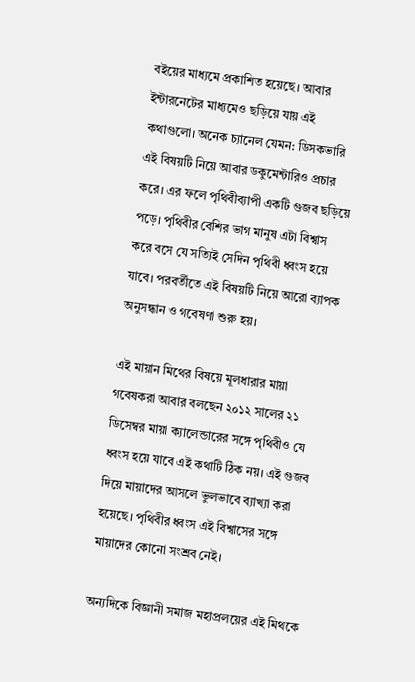বইয়ের মাধ্যমে প্রকাশিত হয়েছে। আবার ইন্টারনেটের মাধ্যমেও ছড়িয়ে যায় এই কথাগুলো। অনেক চ্যানেল যেমন: ডিসকভারি এই বিষয়টি নিয়ে আবার ডকুমেন্টারিও প্রচার করে। এর ফলে পৃথিবীব্যাপী একটি গুজব ছড়িয়ে পড়ে। পৃথিবীর বেশির ভাগ মানুষ এটা বিশ্বাস করে বসে যে সত্যিই সেদিন পৃথিবী ধ্বংস হয়ে যাবে। পরবর্তীতে এই বিষয়টি নিয়ে আরো ব্যাপক অনুসন্ধান ও গবেষণা শুরু হয়।

এই মায়ান মিথের বিষয়ে মূলধারার মায়া গবেষকরা আবার বলছেন ২০১২ সালের ২১ ডিসেম্বর মায়া ক্যালেন্ডারের সঙ্গে পৃথিবীও যে ধ্বংস হয়ে যাবে এই কথাটি ঠিক নয়। এই গুজব দিয়ে মায়াদের আসলে ভুলভাবে ব্যাখ্যা করা হয়েছে। পৃথিবীর ধ্বংস এই বিশ্বাসের সঙ্গে মায়াদের কোনো সংশ্রব নেই।

অন্যদিকে বিজ্ঞানী সমাজ মহাপ্রলয়ের এই মিথকে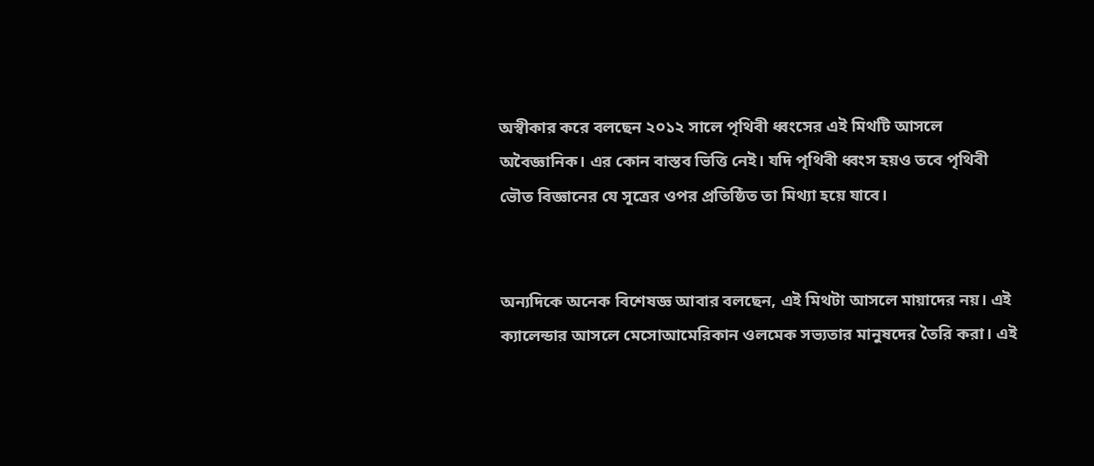অস্বীকার করে বলছেন ২০১২ সালে পৃথিবী ধ্বংসের এই মিথটি আসলে অবৈজ্ঞানিক। এর কোন বাস্তব ভিত্তি নেই। যদি পৃথিবী ধ্বংস হয়ও তবে পৃথিবী ভৌত বিজ্ঞানের যে সূত্রের ওপর প্রতিষ্ঠিত তা মিথ্যা হয়ে যাবে।


অন্যদিকে অনেক বিশেষজ্ঞ আবার বলছেন, এই মিথটা আসলে মায়াদের নয়। এই ক্যালেন্ডার আসলে মেসোআমেরিকান ওলমেক সভ্যতার মানুষদের তৈরি করা। এই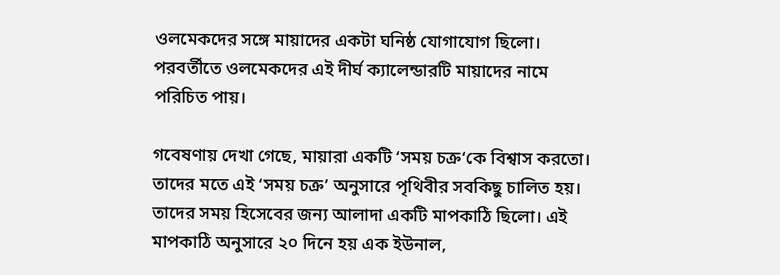ওলমেকদের সঙ্গে মায়াদের একটা ঘনিষ্ঠ যোগাযোগ ছিলো। পরবর্তীতে ওলমেকদের এই দীর্ঘ ক্যালেন্ডারটি মায়াদের নামে পরিচিত পায়।

গবেষণায় দেখা গেছে, মায়ারা একটি ‘সময় চক্র‘কে বিশ্বাস করতো। তাদের মতে এই ‘সময় চক্র’ অনুসারে পৃথিবীর সবকিছু চালিত হয়। তাদের সময় হিসেবের জন্য আলাদা একটি মাপকাঠি ছিলো। এই মাপকাঠি অনুসারে ২০ দিনে হয় এক ইউনাল,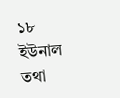১৮ ইউনাল তথা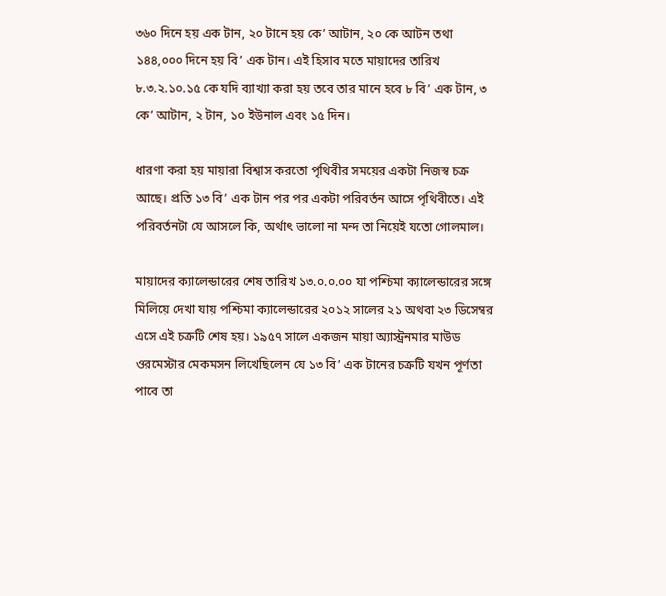৩৬০ দিনে হয় এক টান, ২০ টানে হয় কে’ আটান, ২০ কে আটন তথা ১৪৪,০০০ দিনে হয় বি’ এক টান। এই হিসাব মতে মায়াদের তারিখ ৮.৩.২.১০.১৫ কে যদি ব্যাখ্যা করা হয় তবে তার মানে হবে ৮ বি’ এক টান, ৩ কে’ আটান, ২ টান, ১০ ইউনাল এবং ১৫ দিন।

ধারণা করা হয় মায়ারা বিশ্বাস করতো পৃথিবীর সময়ের একটা নিজস্ব চক্র আছে। প্রতি ১৩ বি’ এক টান পর পর একটা পরিবর্তন আসে পৃথিবীতে। এই পরিবর্তনটা যে আসলে কি, অর্থাৎ ভালো না মন্দ তা নিয়েই যতো গোলমাল।

মায়াদের ক্যালেন্ডারের শেষ তারিখ ১৩.০.০.০০ যা পশ্চিমা ক্যালেন্ডারের সঙ্গে মিলিয়ে দেখা যায় পশ্চিমা ক্যালেন্ডারের ২০১২ সালের ২১ অথবা ২৩ ডিসেম্বর এসে এই চক্রটি শেষ হয়। ১৯৫৭ সালে একজন মায়া অ্যাস্ট্রনমার মাউড ওরমেস্টার মেকমসন লিখেছিলেন যে ১৩ বি’ এক টানের চক্রটি যখন পূর্ণতা পাবে তা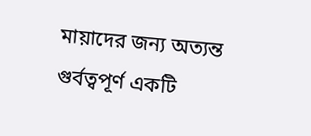মায়াদের জন্য অত্যন্ত গুর্বত্বপূর্ণ একটি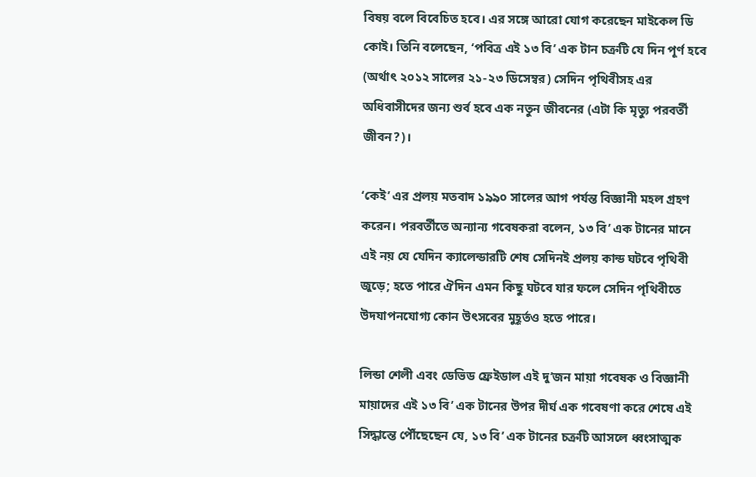বিষয় বলে বিবেচিত হবে। এর সঙ্গে আরো যোগ করেছেন মাইকেল ডি কোই। তিনি বলেছেন, ‘পবিত্র এই ১৩ বি’ এক টান চক্রটি যে দিন পূর্ণ হবে (অর্থাৎ ২০১২ সালের ২১-২৩ ডিসেম্বর) সেদিন পৃথিবীসহ এর অধিবাসীদের জন্য শুর্ব হবে এক নতুন জীবনের (এটা কি মৃত্যু পরবর্তী জীবন?)।

‘কেই’ এর প্রলয় মতবাদ ১৯৯০ সালের আগ পর্যন্ত বিজ্ঞানী মহল গ্রহণ করেন। পরবর্তীতে অন্যান্য গবেষকরা বলেন, ১৩ বি’ এক টানের মানে এই নয় যে যেদিন ক্যালেন্ডারটি শেষ সেদিনই প্রলয় কান্ড ঘটবে পৃথিবী জুড়ে; হতে পারে ঐদিন এমন কিছু ঘটবে যার ফলে সেদিন পৃথিবীতে উদযাপনযোগ্য কোন উৎসবের মুহূর্তও হতে পারে।

লিন্ডা শেলী এবং ডেভিড ফ্রেইডাল এই দু’জন মায়া গবেষক ও বিজ্ঞানী মায়াদের এই ১৩ বি’ এক টানের উপর দীর্ঘ এক গবেষণা করে শেষে এই সিদ্ধান্তে পৌঁছেছেন যে, ১৩ বি’ এক টানের চক্রটি আসলে ধ্বংসাত্মক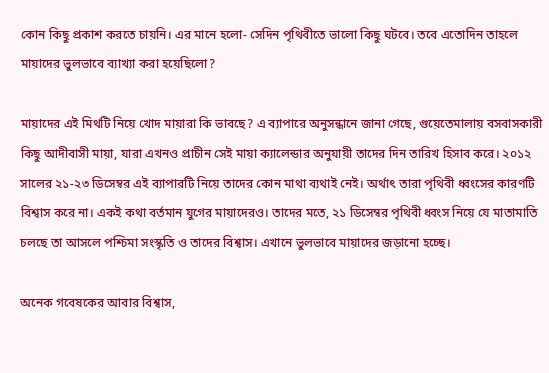কোন কিছু প্রকাশ করতে চায়নি। এর মানে হলো- সেদিন পৃথিবীতে ভালো কিছু ঘটবে। তবে এতোদিন তাহলে মায়াদের ভুলভাবে ব্যাখ্যা করা হয়েছিলো?

মায়াদের এই মিথটি নিয়ে খোদ মায়ারা কি ভাবছে? এ ব্যাপারে অনুসন্ধানে জানা গেছে, গুয়েতেমালায় বসবাসকারী কিছু আদীবাসী মায়া, যারা এখনও প্রাচীন সেই মায়া ক্যালেন্ডার অনুযায়ী তাদের দিন তারিখ হিসাব করে। ২০১২ সালের ২১-২৩ ডিসেম্বর এই ব্যাপারটি নিয়ে তাদের কোন মাথা ব্যথাই নেই। অর্থাৎ তারা পৃথিবী ধ্বংসের কারণটি বিশ্বাস করে না। একই কথা বর্তমান যুগের মায়াদেরও। তাদের মতে, ২১ ডিসেম্বর পৃথিবী ধ্বংস নিয়ে যে মাতামাতি চলছে তা আসলে পশ্চিমা সংস্কৃতি ও তাদের বিশ্বাস। এখানে ভুলভাবে মায়াদের জড়ানো হচ্ছে।

অনেক গবেষকের আবার বিশ্বাস,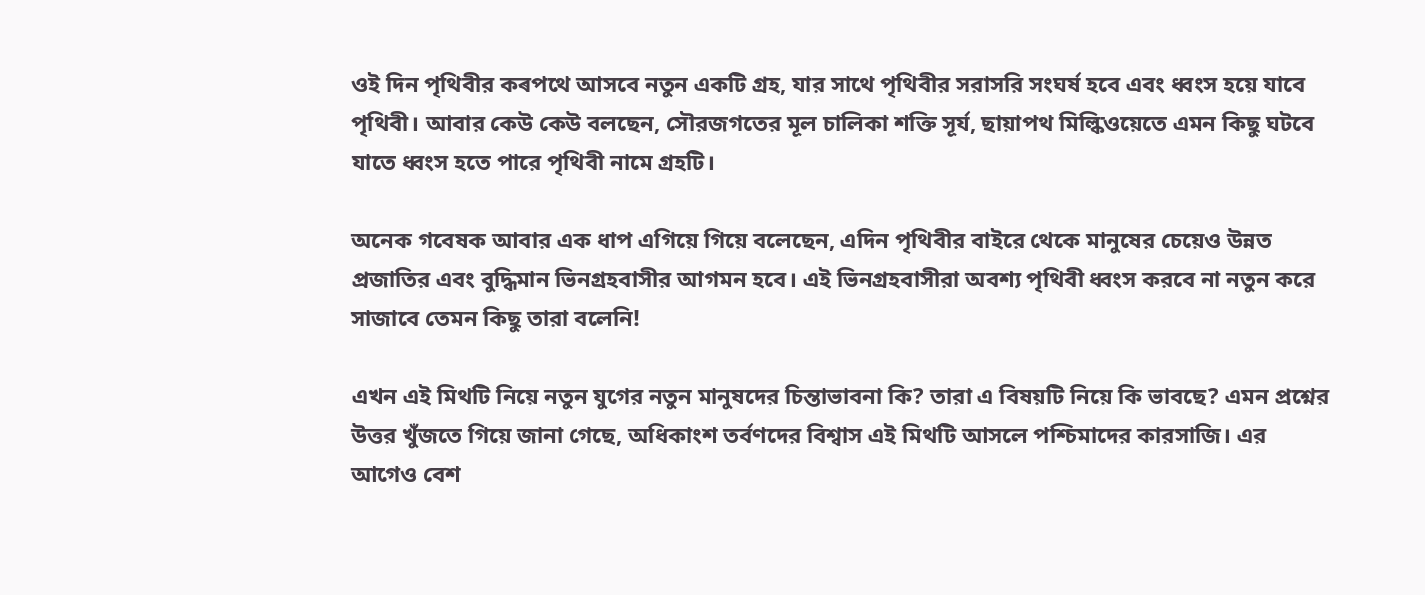ওই দিন পৃথিবীর কৰপথে আসবে নতুন একটি গ্রহ, যার সাথে পৃথিবীর সরাসরি সংঘর্ষ হবে এবং ধ্বংস হয়ে যাবে পৃথিবী। আবার কেউ কেউ বলছেন, সৌরজগতের মূল চালিকা শক্তি সূর্য, ছায়াপথ মিল্কিওয়েতে এমন কিছু ঘটবে যাতে ধ্বংস হতে পারে পৃথিবী নামে গ্রহটি।

অনেক গবেষক আবার এক ধাপ এগিয়ে গিয়ে বলেছেন, এদিন পৃথিবীর বাইরে থেকে মানুষের চেয়েও উন্নত প্রজাতির এবং বুদ্ধিমান ভিনগ্রহবাসীর আগমন হবে। এই ভিনগ্রহবাসীরা অবশ্য পৃথিবী ধ্বংস করবে না নতুন করে সাজাবে তেমন কিছু তারা বলেনি!

এখন এই মিথটি নিয়ে নতুন যুগের নতুন মানুষদের চিন্তাভাবনা কি? তারা এ বিষয়টি নিয়ে কি ভাবছে? এমন প্রশ্নের উত্তর খুঁজতে গিয়ে জানা গেছে, অধিকাংশ তর্বণদের বিশ্বাস এই মিথটি আসলে পশ্চিমাদের কারসাজি। এর আগেও বেশ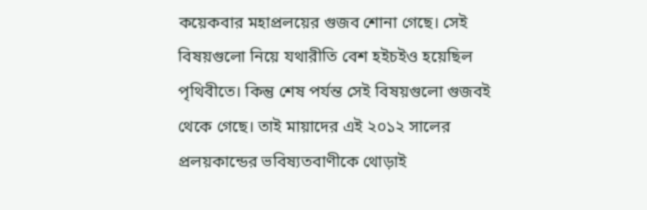কয়েকবার মহাপ্রলয়ের গুজব শোনা গেছে। সেই বিষয়গুলো নিয়ে যথারীতি বেশ হইচইও হয়েছিল পৃথিবীতে। কিন্তু শেষ পর্যন্ত সেই বিষয়গুলো গুজবই থেকে গেছে। তাই মায়াদের এই ২০১২ সালের প্রলয়কান্ডের ভবিষ্যতবাণীকে থোড়াই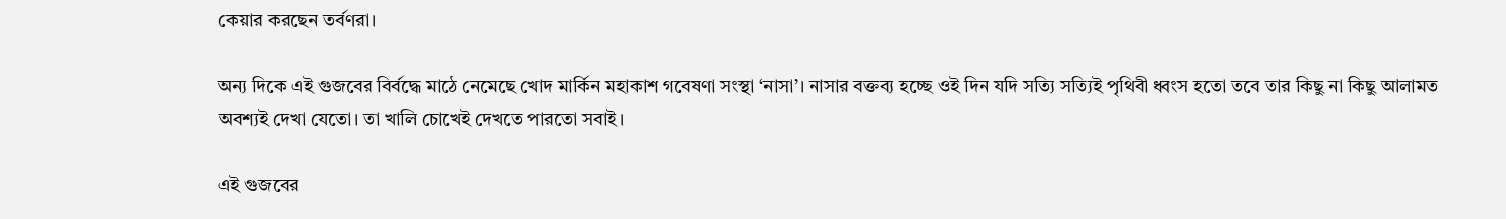কেয়ার করছেন তর্বণরা।

অন্য দিকে এই গুজবের বির্বদ্ধে মাঠে নেমেছে খোদ মার্কিন মহাকাশ গবেষণা সংস্থা ‘নাসা’। নাসার বক্তব্য হচ্ছে ওই দিন যদি সত্যি সত্যিই পৃথিবী ধ্বংস হতো তবে তার কিছু না কিছু আলামত অবশ্যই দেখা যেতো। তা খালি চোখেই দেখতে পারতো সবাই।

এই গুজবের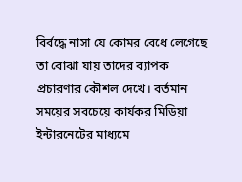বির্বদ্ধে নাসা যে কোমর বেধে লেগেছে তা বোঝা যায় তাদের ব্যাপক প্রচারণার কৌশল দেখে। বর্তমান সময়ের সবচেয়ে কার্যকর মিডিয়া ইন্টারনেটের মাধ্যমে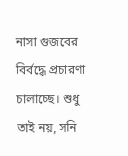নাসা গুজবের বির্বদ্ধে প্রচারণা চালাচ্ছে। শুধু তাই নয়, সনি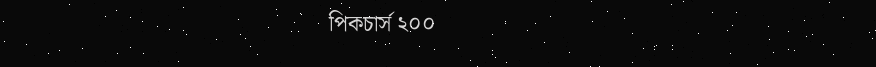পিকচার্স ২০০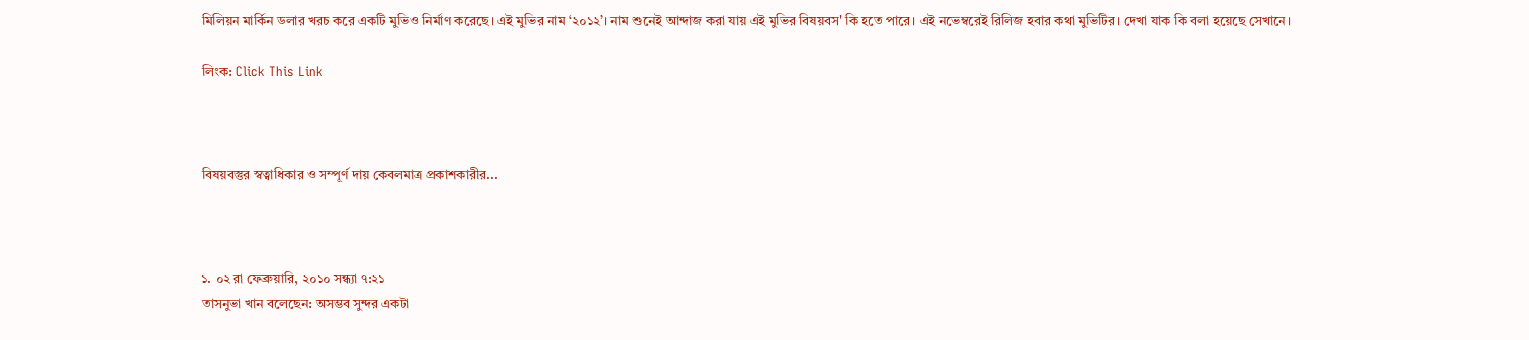মিলিয়ন মার্কিন ডলার খরচ করে একটি মুভিও নির্মাণ করেছে। এই মুভির নাম ‘২০১২’। নাম শুনেই আন্দাজ করা যায় এই মুভির বিষয়বস' কি হতে পারে। এই নভেম্বরেই রিলিজ হবার কথা মুভিটির। দেখা যাক কি বলা হয়েছে সেখানে।

লিংক: Click This Link



বিষয়বস্তুর স্বত্বাধিকার ও সম্পূর্ণ দায় কেবলমাত্র প্রকাশকারীর...



১. ০২ রা ফেব্রুয়ারি, ২০১০ সন্ধ্যা ৭:২১
তাসনুভা খান বলেছেন: অসম্ভব সুন্দর একটা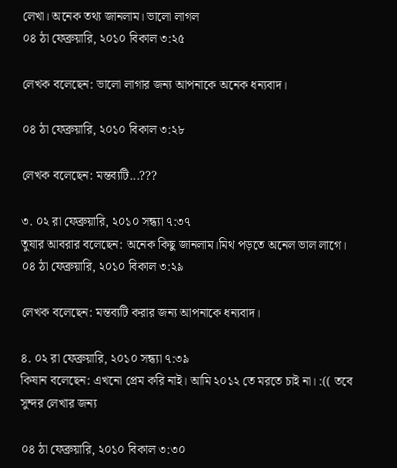লেখা। অনেক তথ্য জানলাম। ভালো লাগল
০৪ ঠা ফেব্রুয়ারি, ২০১০ বিকাল ৩:২৫

লেখক বলেছেন: ভালো লাগার জন্য আপনাকে অনেক ধন্যবাদ।

০৪ ঠা ফেব্রুয়ারি, ২০১০ বিকাল ৩:২৮

লেখক বলেছেন: মন্তব্যটি...???

৩. ০২ রা ফেব্রুয়ারি, ২০১০ সন্ধ্যা ৭:৩৭
তুষার আবরার বলেছেন: অনেক কিছু জানলাম।মিথ পড়তে অনেল ভাল লাগে।
০৪ ঠা ফেব্রুয়ারি, ২০১০ বিকাল ৩:২৯

লেখক বলেছেন: মন্তব্যটি করার জন্য আপনাকে ধন্যবাদ।

৪. ০২ রা ফেব্রুয়ারি, ২০১০ সন্ধ্যা ৭:৩৯
কিষান বলেছেন: এখনো প্রেম করি নাই। আমি ২০১২ তে মরতে চাই না। :(( তবে সুন্দর লেখার জন্য

০৪ ঠা ফেব্রুয়ারি, ২০১০ বিকাল ৩:৩০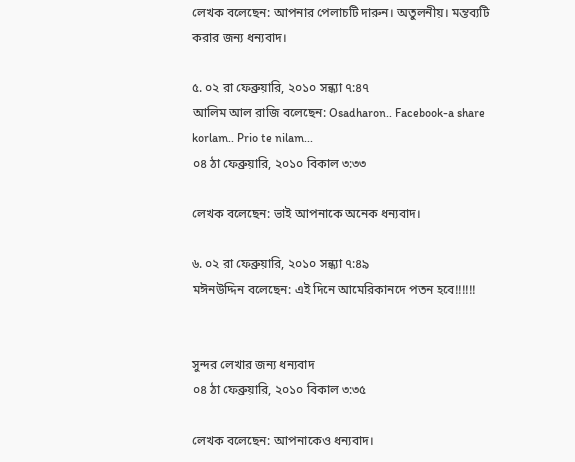লেখক বলেছেন: আপনার পেলাচটি দারুন। অতুলনীয়। মন্তব্যটি করার জন্য ধন্যবাদ।

৫. ০২ রা ফেব্রুয়ারি, ২০১০ সন্ধ্যা ৭:৪৭
আলিম আল রাজি বলেছেন: Osadharon.. Facebook-a share korlam.. Prio te nilam...
০৪ ঠা ফেব্রুয়ারি, ২০১০ বিকাল ৩:৩৩

লেখক বলেছেন: ভাই আপনাকে অনেক ধন্যবাদ।

৬. ০২ রা ফেব্রুয়ারি, ২০১০ সন্ধ্যা ৭:৪৯
মঈনউদ্দিন বলেছেন: এই দিনে আমেরিকানদে পতন হবে!!!!!!


সুন্দর লেখার জন্য ধন্যবাদ
০৪ ঠা ফেব্রুয়ারি, ২০১০ বিকাল ৩:৩৫

লেখক বলেছেন: আপনাকেও ধন্যবাদ।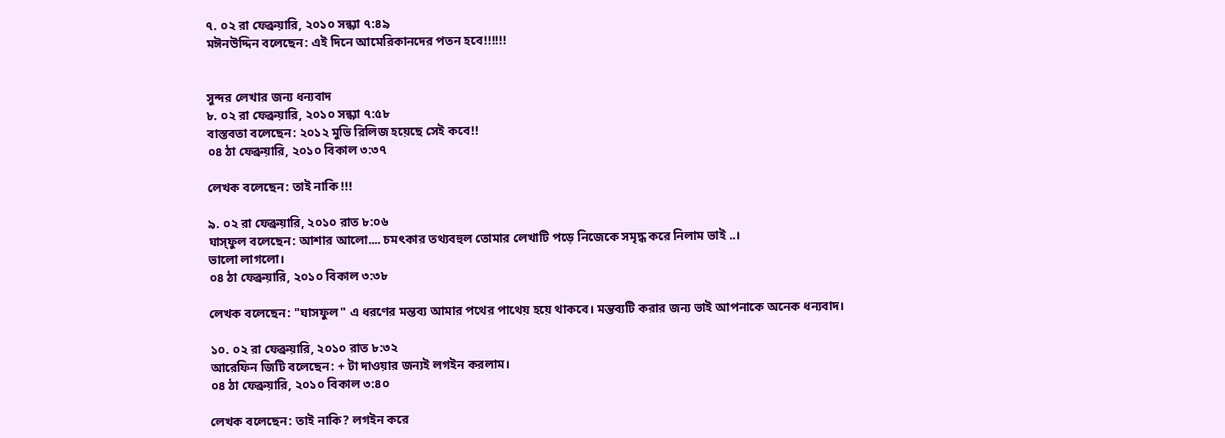৭. ০২ রা ফেব্রুয়ারি, ২০১০ সন্ধ্যা ৭:৪৯
মঈনউদ্দিন বলেছেন: এই দিনে আমেরিকানদের পতন হবে!!!!!!


সুন্দর লেখার জন্য ধন্যবাদ
৮. ০২ রা ফেব্রুয়ারি, ২০১০ সন্ধ্যা ৭:৫৮
বাস্তবতা বলেছেন: ২০১২ মুভি রিলিজ হয়েছে সেই কবে!!
০৪ ঠা ফেব্রুয়ারি, ২০১০ বিকাল ৩:৩৭

লেখক বলেছেন: তাই নাকি !!!

৯. ০২ রা ফেব্রুয়ারি, ২০১০ রাত ৮:০৬
ঘাস্‌ফুল বলেছেন: আশার আলো.... চমৎকার তথ্যবহুল তোমার লেখাটি পড়ে নিজেকে সমৃদ্ধ করে নিলাম ভাই ..।
ভালো লাগলো।
০৪ ঠা ফেব্রুয়ারি, ২০১০ বিকাল ৩:৩৮

লেখক বলেছেন: "ঘাসফুল" এ ধরণের মন্তব্য আমার পথের পাথেয় হয়ে থাকবে। মন্তব্যটি করার জন্য ভাই আপনাকে অনেক ধন্যবাদ।

১০. ০২ রা ফেব্রুয়ারি, ২০১০ রাত ৮:৩২
আরেফিন জিটি বলেছেন: + টা দাওয়ার জন্যই লগইন করলাম।
০৪ ঠা ফেব্রুয়ারি, ২০১০ বিকাল ৩:৪০

লেখক বলেছেন: তাই নাকি? লগইন করে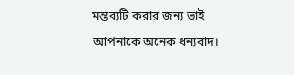মন্তব্যটি করার জন্য ভাই আপনাকে অনেক ধন্যবাদ।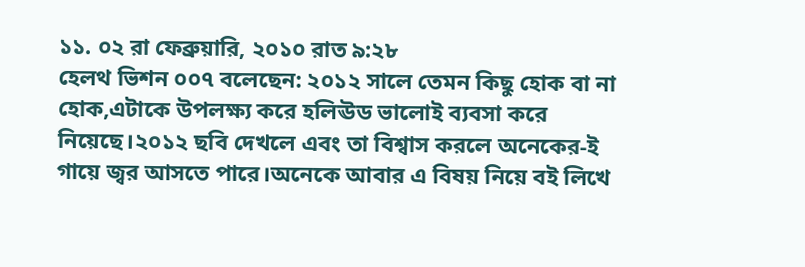১১. ০২ রা ফেব্রুয়ারি, ২০১০ রাত ৯:২৮
হেলথ ভিশন ০০৭ বলেছেন: ২০১২ সালে তেমন কিছু হোক বা না হোক,এটাকে উপলক্ষ্য করে হলিঊড ভালোই ব্যবসা করে নিয়েছে।২০১২ ছবি দেখলে এবং তা বিশ্বাস করলে অনেকের-ই গায়ে জ্বর আসতে পারে।অনেকে আবার এ বিষয় নিয়ে বই লিখে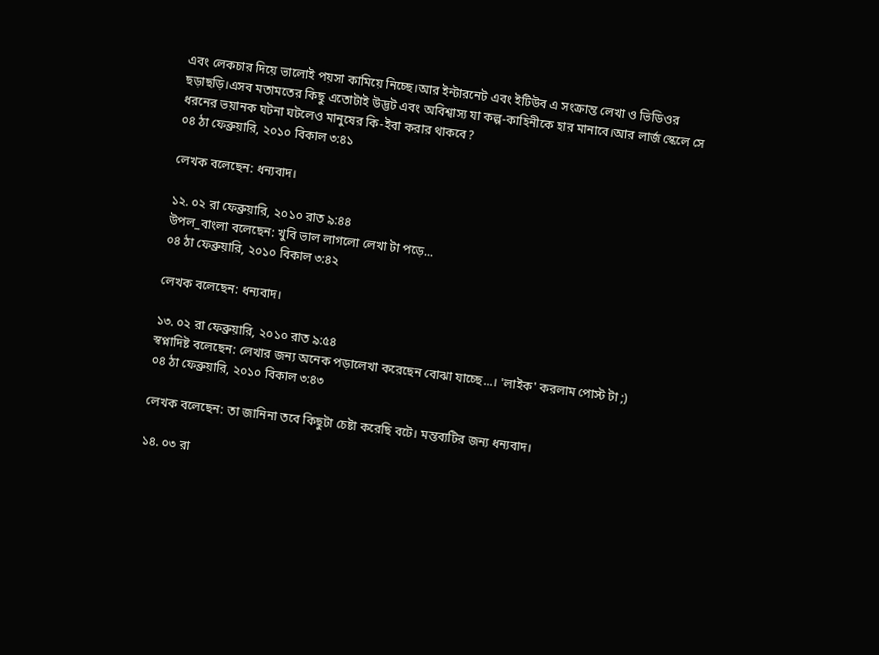এবং লেকচার দিয়ে ভালোই পয়সা কামিয়ে নিচ্ছে।আর ইন্টারনেট এবং ইটিউব এ সংক্রান্ত লেখা ও ভিডিওর ছড়াছড়ি।এসব মতামতের কিছু এতোটাই উদ্ভট এবং অবিশ্বাস্য যা কল্প-কাহিনীকে হার মানাবে।আর লার্জ স্কেলে সে ধরনের ভয়ানক ঘটনা ঘটলেও মানুষের কি-ইবা করার থাকবে?
০৪ ঠা ফেব্রুয়ারি, ২০১০ বিকাল ৩:৪১

লেখক বলেছেন: ধন্যবাদ।

১২. ০২ রা ফেব্রুয়ারি, ২০১০ রাত ৯:৪৪
উপল_বাংলা বলেছেন: খুবি ভাল লাগলো লেখা টা পড়ে...
০৪ ঠা ফেব্রুয়ারি, ২০১০ বিকাল ৩:৪২

লেখক বলেছেন: ধন্যবাদ।

১৩. ০২ রা ফেব্রুয়ারি, ২০১০ রাত ৯:৫৪
স্বপ্নাদিষ্ট বলেছেন: লেখার জন্য অনেক পড়ালেখা করেছেন বোঝা যাচ্ছে...। 'লাইক' করলাম পোস্ট টা ;)
০৪ ঠা ফেব্রুয়ারি, ২০১০ বিকাল ৩:৪৩

লেখক বলেছেন: তা জানিনা তবে কিছুটা চেষ্টা করেছি বটে। মন্তব্যটির জন্য ধন্যবাদ।

১৪. ০৩ রা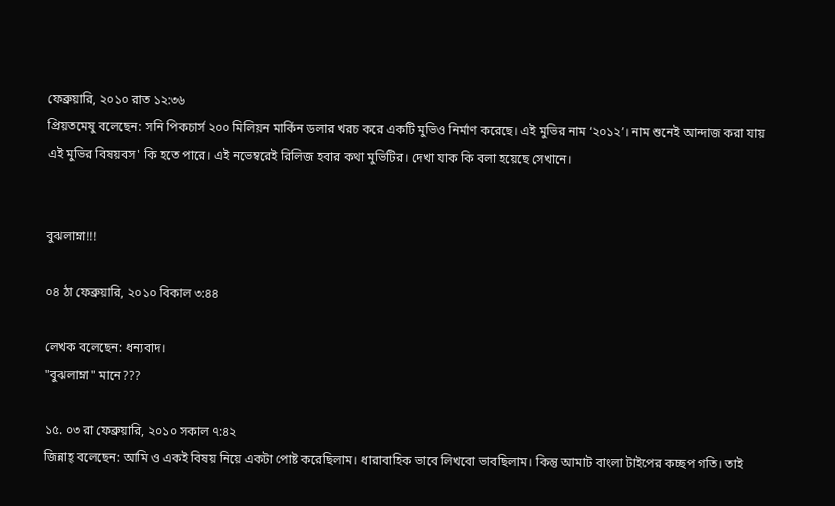ফেব্রুয়ারি, ২০১০ রাত ১২:৩৬
প্রিয়তমেষু বলেছেন: সনি পিকচার্স ২০০ মিলিয়ন মার্কিন ডলার খরচ করে একটি মুভিও নির্মাণ করেছে। এই মুভির নাম ‘২০১২’। নাম শুনেই আন্দাজ করা যায় এই মুভির বিষয়বস' কি হতে পারে। এই নভেম্বরেই রিলিজ হবার কথা মুভিটির। দেখা যাক কি বলা হয়েছে সেখানে।


বুঝলাম্না!!!

০৪ ঠা ফেব্রুয়ারি, ২০১০ বিকাল ৩:৪৪

লেখক বলেছেন: ধন্যবাদ।
"বুঝলাম্না" মানে???

১৫. ০৩ রা ফেব্রুয়ারি, ২০১০ সকাল ৭:৪২
জিন্নাহ্ বলেছেন: আমি ও একই বিষয় নিয়ে একটা পোষ্ট করেছিলাম। ধারাবাহিক ভাবে লিখবো ভাবছিলাম। কিন্তু আমাট বাংলা টাইপের কচ্ছপ গতি। তাই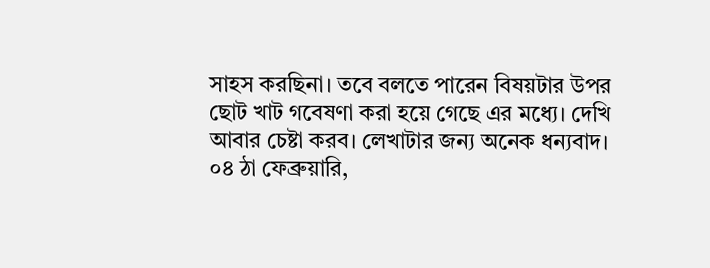সাহস করছিনা। তবে বলতে পারেন বিষয়টার উপর ছোট খাট গবেষণা করা হয়ে গেছে এর মধ্যে। দেখি আবার চেষ্টা করব। লেখাটার জন্য অনেক ধন্যবাদ।
০৪ ঠা ফেব্রুয়ারি,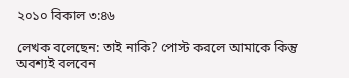২০১০ বিকাল ৩:৪৬

লেখক বলেছেন: তাই নাকি? পোস্ট করলে আমাকে কিন্তু অবশ্যই বলবেন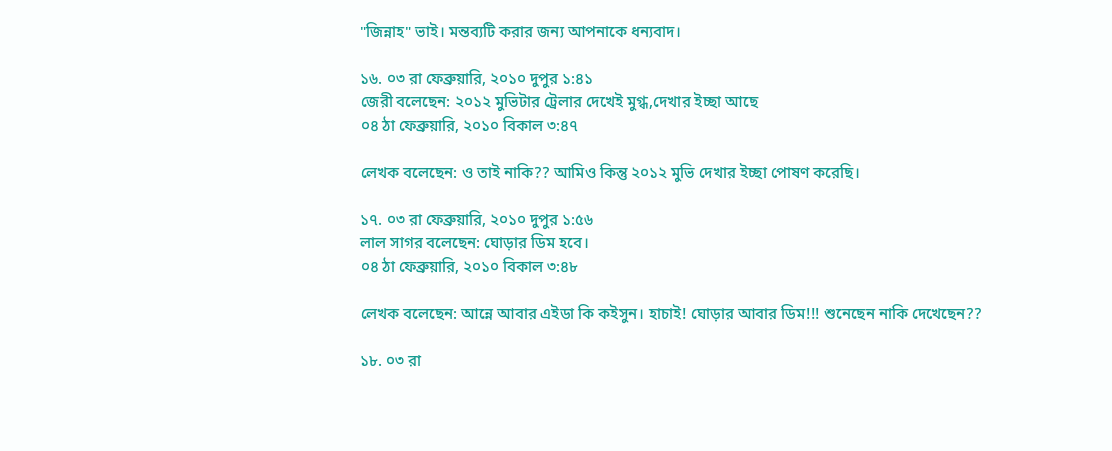"জিন্নাহ" ভাই। মন্তব্যটি করার জন্য আপনাকে ধন্যবাদ।

১৬. ০৩ রা ফেব্রুয়ারি, ২০১০ দুপুর ১:৪১
জেরী বলেছেন: ২০১২ মুভিটার ট্রেলার দেখেই মুগ্ধ,দেখার ইচ্ছা আছে
০৪ ঠা ফেব্রুয়ারি, ২০১০ বিকাল ৩:৪৭

লেখক বলেছেন: ও তাই নাকি?? আমিও কিন্তু ২০১২ মুভি দেখার ইচ্ছা পোষণ করেছি।

১৭. ০৩ রা ফেব্রুয়ারি, ২০১০ দুপুর ১:৫৬
লাল সাগর বলেছেন: ঘোড়ার ডিম হবে।
০৪ ঠা ফেব্রুয়ারি, ২০১০ বিকাল ৩:৪৮

লেখক বলেছেন: আন্নে আবার এইডা কি কইসুন। হাচাই! ঘোড়ার আবার ডিম!!! শুনেছেন নাকি দেখেছেন??

১৮. ০৩ রা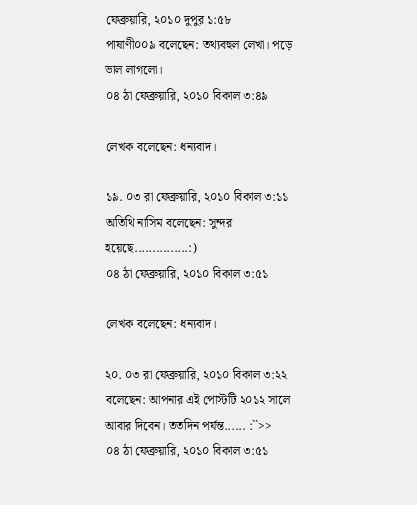ফেব্রুয়ারি, ২০১০ দুপুর ১:৫৮
পাষাণী০০৯ বলেছেন: তথ্যবহুল লেখা। পড়ে ভাল লাগলো।
০৪ ঠা ফেব্রুয়ারি, ২০১০ বিকাল ৩:৪৯

লেখক বলেছেন: ধন্যবাদ।

১৯. ০৩ রা ফেব্রুয়ারি, ২০১০ বিকাল ৩:১১
অতিথি নাসিম বলেছেন: সুন্দর হয়েছে...............:)
০৪ ঠা ফেব্রুয়ারি, ২০১০ বিকাল ৩:৫১

লেখক বলেছেন: ধন্যবাদ।

২০. ০৩ রা ফেব্রুয়ারি, ২০১০ বিকাল ৩:২২
বলেছেন: আপনার এই পোস্টটি ২০১২ সালে আবার দিবেন। ততদিন পর্যন্ত...... :``>>
০৪ ঠা ফেব্রুয়ারি, ২০১০ বিকাল ৩:৫১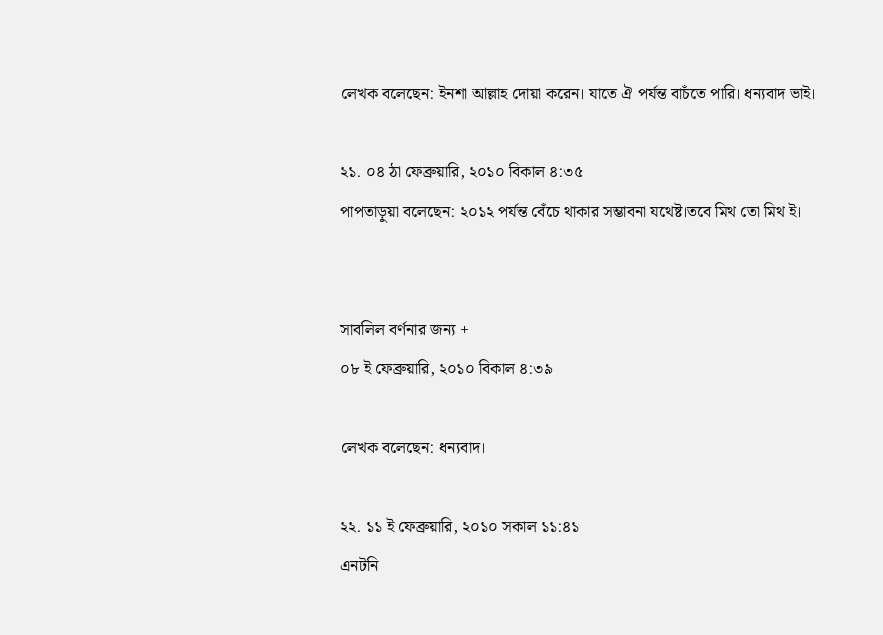লেখক বলেছেন: ইনশা আল্লাহ দোয়া করেন। যাতে ঐ পর্যন্ত বাচঁতে পারি। ধন্যবাদ ভাই।

২১. ০৪ ঠা ফেব্রুয়ারি, ২০১০ বিকাল ৪:৩৫
পাপতাড়ুয়া বলেছেন: ২০১২ পর্যন্ত বেঁচে থাকার সম্ভাবনা যথেষ্ট।তবে মিথ তো মিথ ই।


সাবলিল বর্ণনার জন্য +
০৮ ই ফেব্রুয়ারি, ২০১০ বিকাল ৪:৩৯

লেখক বলেছেন: ধন্যবাদ।

২২. ১১ ই ফেব্রুয়ারি, ২০১০ সকাল ১১:৪১
এনটনি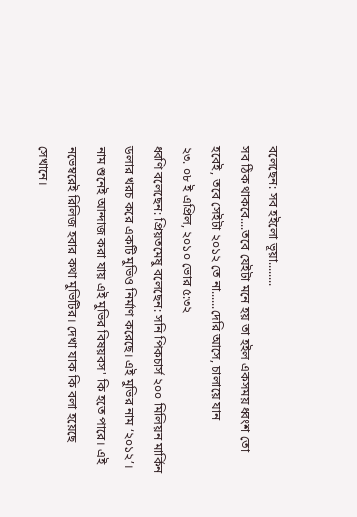বলেছেন: সব হইলো ভূয়া........
সব ঠিক থাকবে....তবে যেইটা মনে হয় তা হইল একসময় ধ্বংশ তো হবেই, তবে সেইটা ২০১২ তে না......দেরি আসে, চালায়ে যান
২৩. ০৮ ই এপ্রিল, ২০১০ ভোর ৫:৩২
ধ্বণি বলেছেন: প্রিয়তমেষু বলেছেন: সনি পিকচার্স ২০০ মিলিয়ন মার্কিন ডলার খরচ করে একটি মুভিও নির্মাণ করেছে। এই মুভির নাম ‘২০১২’। নাম শুনেই আন্দাজ করা যায় এই মুভির বিষয়বস' কি হতে পারে। এই নভেম্বরেই রিলিজ হবার কথা মুভিটির। দেখা যাক কি বলা হয়েছে সেখানে।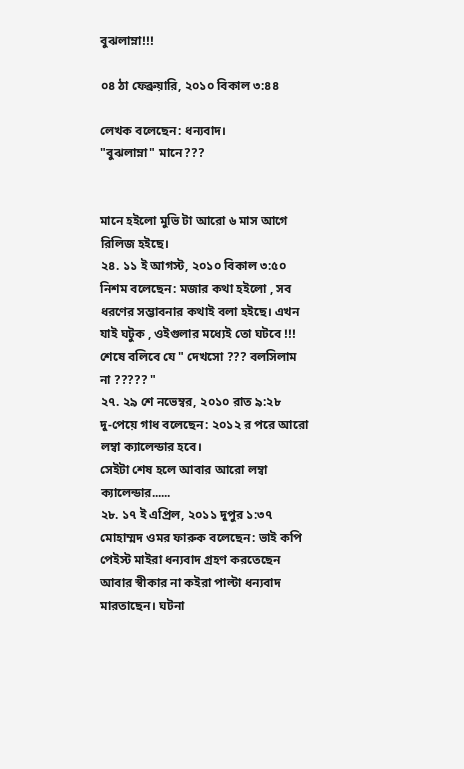বুঝলাম্না!!!

০৪ ঠা ফেব্রুয়ারি, ২০১০ বিকাল ৩:৪৪

লেখক বলেছেন: ধন্যবাদ।
"বুঝলাম্না" মানে???


মানে হইলো মুভি টা আরো ৬ মাস আগে রিলিজ হইছে।
২৪. ১১ ই আগস্ট, ২০১০ বিকাল ৩:৫০
নিশম বলেছেন: মজার কথা হইলো , সব ধরণের সম্ভাবনার কথাই বলা হইছে। এখন যাই ঘটুক , ওইগুলার মধ্যেই তো ঘটবে !!! শেষে বলিবে যে " দেখসো ??? বলসিলাম না ????? "
২৭. ২৯ শে নভেম্বর, ২০১০ রাত ৯:২৮
দু-পেয়ে গাধ বলেছেন: ২০১২ র পরে আরো লম্বা ক্যালেন্ডার হবে।
সেইটা শেষ হলে আবার আরো লম্বা ক্যালেন্ডার......
২৮. ১৭ ই এপ্রিল, ২০১১ দুপুর ১:৩৭
মোহাম্মদ ওমর ফারুক বলেছেন: ভাই কপি পেইস্ট মাইরা ধন্যবাদ গ্রহণ করতেছেন আবার স্বীকার না কইরা পাল্টা ধন্যবাদ মারতাছেন। ঘটনা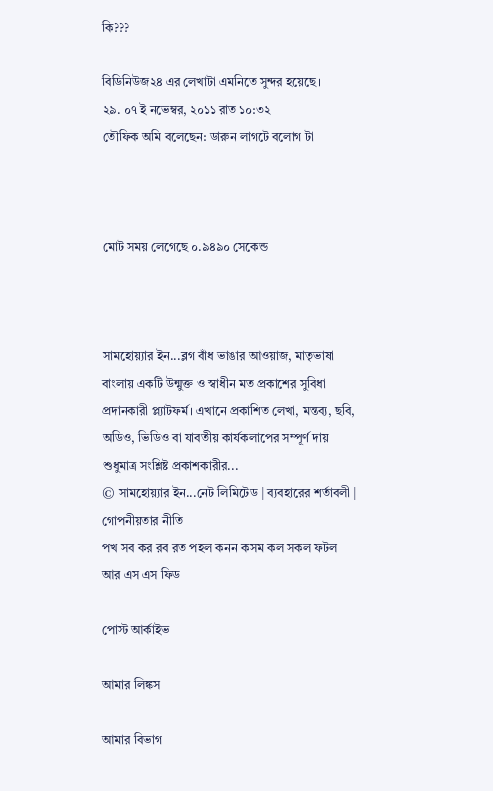কি???

বিডিনিউজ২৪ এর লেখাটা এমনিতে সুন্দর হয়েছে।
২৯. ০৭ ই নভেম্বর, ২০১১ রাত ১০:৩২
তৌফিক অমি বলেছেন: ডারুন লাগটে বলোগ টা



মোট সময় লেগেছে ০.৯৪৯০ সেকেন্ড



সামহোয়‍্যার ইন...ব্লগ বাঁধ ভাঙার আওয়াজ, মাতৃভাষা বাংলায় একটি উন্মুক্ত ও স্বাধীন মত প্রকাশের সুবিধা প্রদানকারী প্ল্যাটফর্ম। এখানে প্রকাশিত লেখা, মন্তব‍্য, ছবি, অডিও, ভিডিও বা যাবতীয় কার্যকলাপের সম্পূর্ণ দায় শুধুমাত্র সংশ্লিষ্ট প্রকাশকারীর...
© সামহোয়্যার ইন...নেট লিমিটেড | ব্যবহারের শর্তাবলী | গোপনীয়তার নীতি
পখ সব কর রব রত পহল কনন কসম কল সকল ফটল
আর এস এস ফিড

পোস্ট আর্কাইভ

আমার লিঙ্কস

আমার বিভাগ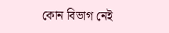কোন বিভাগ নেই